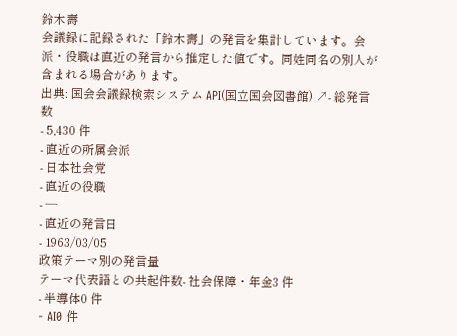鈴木壽
会議録に記録された「鈴木壽」の発言を集計しています。会派・役職は直近の発言から推定した値です。同姓同名の別人が含まれる場合があります。
出典: 国会会議録検索システム API(国立国会図書館) ↗- 総発言数
- 5,430 件
- 直近の所属会派
- 日本社会党
- 直近の役職
- —
- 直近の発言日
- 1963/03/05
政策テーマ別の発言量
テーマ代表語との共起件数- 社会保障・年金3 件
- 半導体0 件
- AI0 件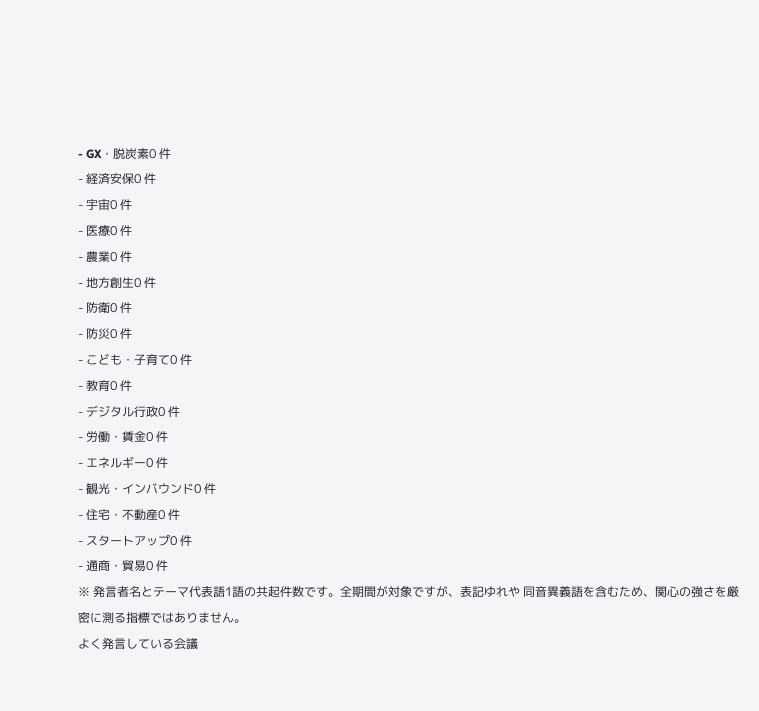- GX・脱炭素0 件
- 経済安保0 件
- 宇宙0 件
- 医療0 件
- 農業0 件
- 地方創生0 件
- 防衛0 件
- 防災0 件
- こども・子育て0 件
- 教育0 件
- デジタル行政0 件
- 労働・賃金0 件
- エネルギー0 件
- 観光・インバウンド0 件
- 住宅・不動産0 件
- スタートアップ0 件
- 通商・貿易0 件
※ 発言者名とテーマ代表語1語の共起件数です。全期間が対象ですが、表記ゆれや 同音異義語を含むため、関心の強さを厳密に測る指標ではありません。
よく発言している会議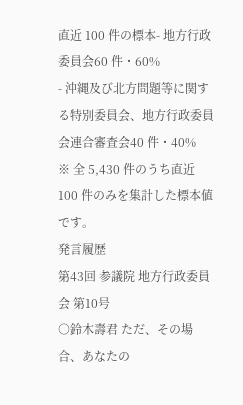直近 100 件の標本- 地方行政委員会60 件・60%
- 沖縄及び北方問題等に関する特別委員会、地方行政委員会連合審査会40 件・40%
※ 全 5,430 件のうち直近 100 件のみを集計した標本値です。
発言履歴
第43回 参議院 地方行政委員会 第10号
○鈴木壽君 ただ、その場合、あなたの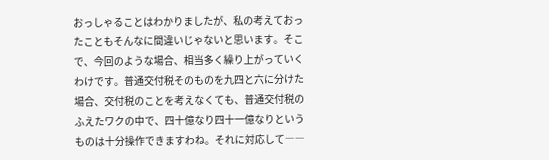おっしゃることはわかりましたが、私の考えておったこともそんなに間違いじゃないと思います。そこで、今回のような場合、相当多く繰り上がっていくわけです。普通交付税そのものを九四と六に分けた場合、交付税のことを考えなくても、普通交付税のふえたワクの中で、四十億なり四十一億なりというものは十分操作できますわね。それに対応して――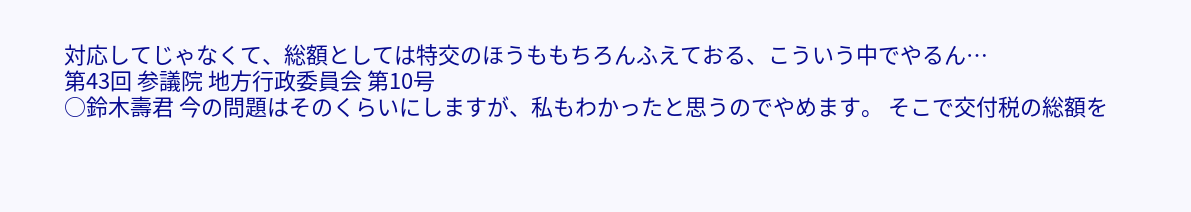対応してじゃなくて、総額としては特交のほうももちろんふえておる、こういう中でやるん…
第43回 参議院 地方行政委員会 第10号
○鈴木壽君 今の問題はそのくらいにしますが、私もわかったと思うのでやめます。 そこで交付税の総額を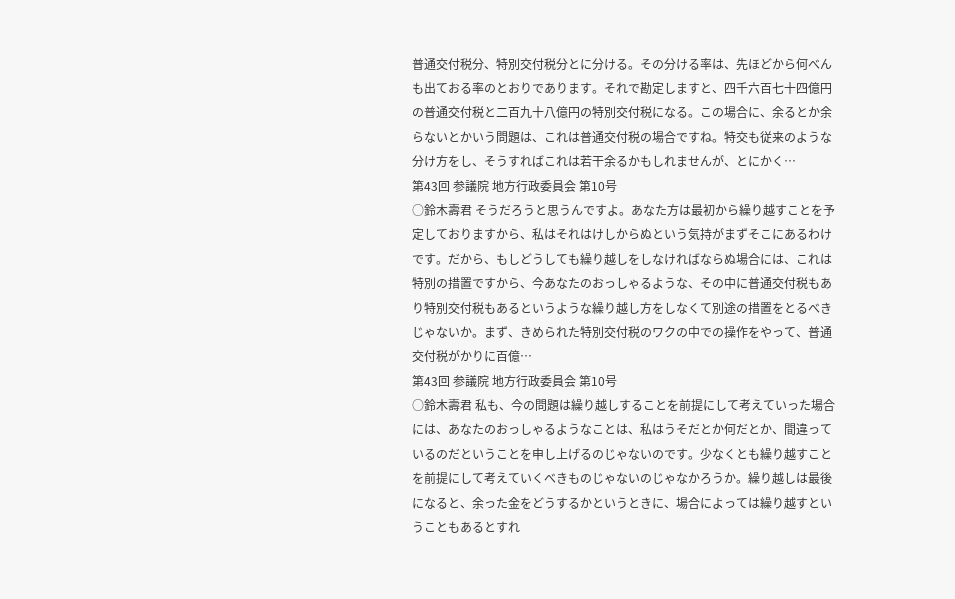普通交付税分、特別交付税分とに分ける。その分ける率は、先ほどから何べんも出ておる率のとおりであります。それで勘定しますと、四千六百七十四億円の普通交付税と二百九十八億円の特別交付税になる。この場合に、余るとか余らないとかいう問題は、これは普通交付税の場合ですね。特交も従来のような分け方をし、そうすればこれは若干余るかもしれませんが、とにかく…
第43回 参議院 地方行政委員会 第10号
○鈴木壽君 そうだろうと思うんですよ。あなた方は最初から繰り越すことを予定しておりますから、私はそれはけしからぬという気持がまずそこにあるわけです。だから、もしどうしても繰り越しをしなければならぬ場合には、これは特別の措置ですから、今あなたのおっしゃるような、その中に普通交付税もあり特別交付税もあるというような繰り越し方をしなくて別途の措置をとるべきじゃないか。まず、きめられた特別交付税のワクの中での操作をやって、普通交付税がかりに百億…
第43回 参議院 地方行政委員会 第10号
○鈴木壽君 私も、今の問題は繰り越しすることを前提にして考えていった場合には、あなたのおっしゃるようなことは、私はうそだとか何だとか、間違っているのだということを申し上げるのじゃないのです。少なくとも繰り越すことを前提にして考えていくべきものじゃないのじゃなかろうか。繰り越しは最後になると、余った金をどうするかというときに、場合によっては繰り越すということもあるとすれ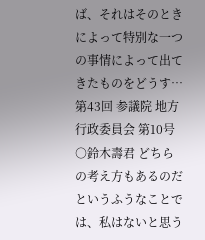ば、それはそのときによって特別な一つの事情によって出てきたものをどうす…
第43回 参議院 地方行政委員会 第10号
○鈴木壽君 どちらの考え方もあるのだというふうなことでは、私はないと思う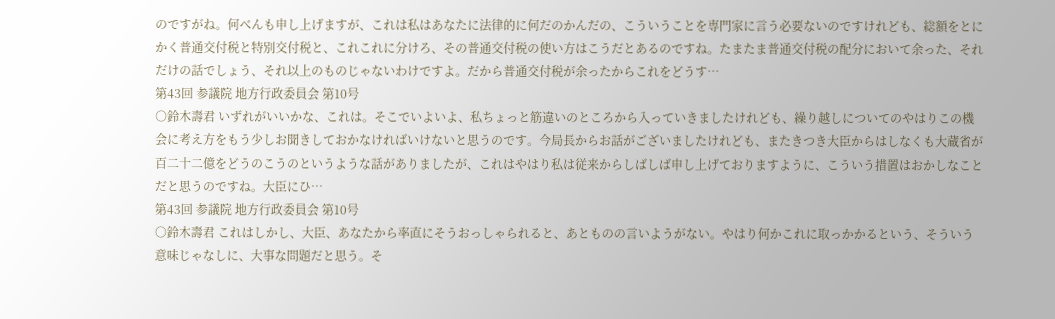のですがね。何べんも申し上げますが、これは私はあなたに法律的に何だのかんだの、こういうことを専門家に言う必要ないのですけれども、総額をとにかく普通交付税と特別交付税と、これこれに分けろ、その普通交付税の使い方はこうだとあるのですね。たまたま普通交付税の配分において余った、それだけの話でしょう、それ以上のものじゃないわけですよ。だから普通交付税が余ったからこれをどうす…
第43回 参議院 地方行政委員会 第10号
○鈴木壽君 いずれがいいかな、これは。そこでいよいよ、私ちょっと筋違いのところから入っていきましたけれども、繰り越しについてのやはりこの機会に考え方をもう少しお聞きしておかなければいけないと思うのです。今局長からお話がございましたけれども、またきつき大臣からはしなくも大蔵省が百二十二億をどうのこうのというような話がありましたが、これはやはり私は従来からしばしば申し上げておりますように、こういう措置はおかしなことだと思うのですね。大臣にひ…
第43回 参議院 地方行政委員会 第10号
○鈴木壽君 これはしかし、大臣、あなたから率直にそうおっしゃられると、あとものの言いようがない。やはり何かこれに取っかかるという、そういう意味じゃなしに、大事な問題だと思う。そ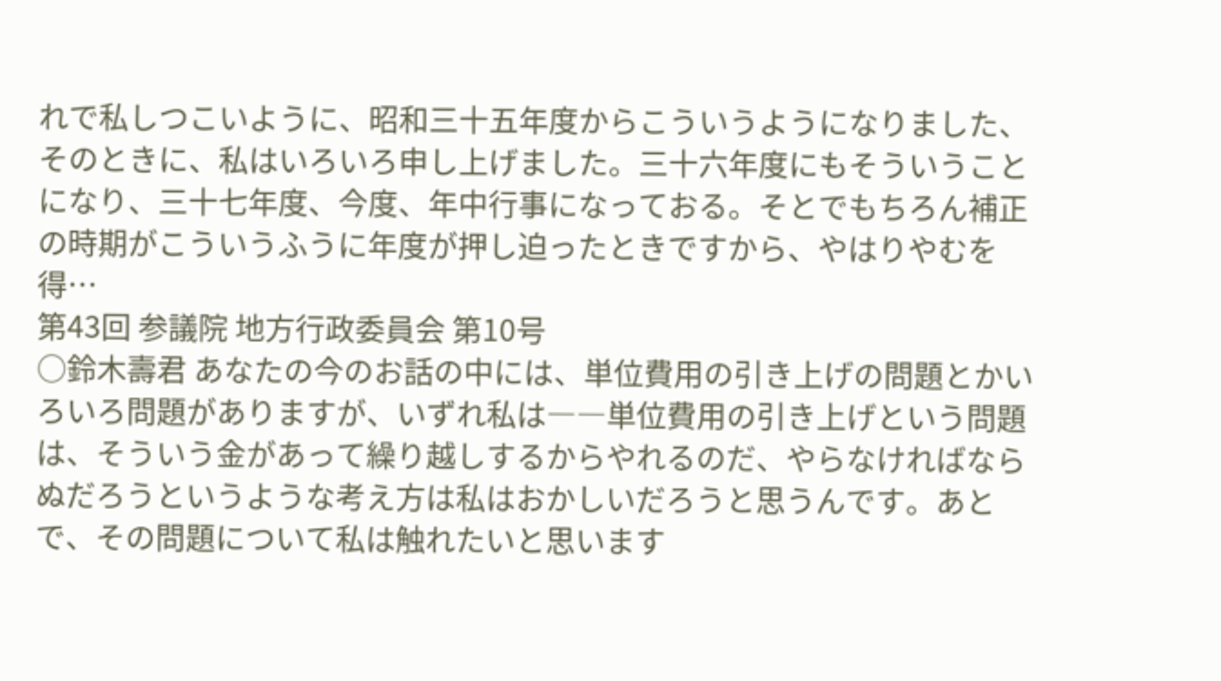れで私しつこいように、昭和三十五年度からこういうようになりました、そのときに、私はいろいろ申し上げました。三十六年度にもそういうことになり、三十七年度、今度、年中行事になっておる。そとでもちろん補正の時期がこういうふうに年度が押し迫ったときですから、やはりやむを得…
第43回 参議院 地方行政委員会 第10号
○鈴木壽君 あなたの今のお話の中には、単位費用の引き上げの問題とかいろいろ問題がありますが、いずれ私は――単位費用の引き上げという問題は、そういう金があって繰り越しするからやれるのだ、やらなければならぬだろうというような考え方は私はおかしいだろうと思うんです。あとで、その問題について私は触れたいと思います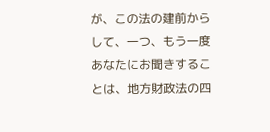が、この法の建前からして、一つ、もう一度あなたにお聞きすることは、地方財政法の四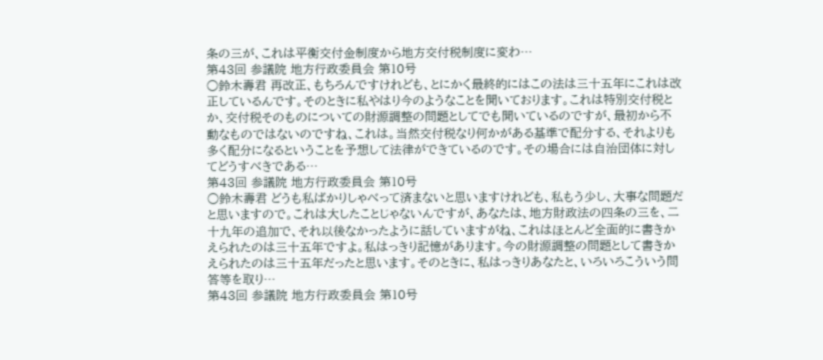条の三が、これは平衡交付金制度から地方交付税制度に変わ…
第43回 参議院 地方行政委員会 第10号
○鈴木壽君 再改正、もちろんですけれども、とにかく最終的にはこの法は三十五年にこれは改正しているんです。そのときに私やはり今のようなことを聞いております。これは特別交付税とか、交付税そのものについての財源調整の問題としてでも聞いているのですが、最初から不動なものではないのですね、これは。当然交付税なり何かがある基準で配分する、それよりも多く配分になるということを予想して法律ができているのです。その場合には自治団体に対してどうすべきである…
第43回 参議院 地方行政委員会 第10号
○鈴木壽君 どうも私ばかりしゃべって済まないと思いますけれども、私もう少し、大事な問題だと思いますので。これは大したことじゃないんですが、あなたは、地方財政法の四条の三を、二十九年の追加で、それ以後なかったように話していますがね、これはほとんど全面的に書きかえられたのは三十五年ですよ。私はっきり記憶があります。今の財源調整の問題として書きかえられたのは三十五年だったと思います。そのときに、私はっきりあなたと、いろいろこういう問答等を取り…
第43回 参議院 地方行政委員会 第10号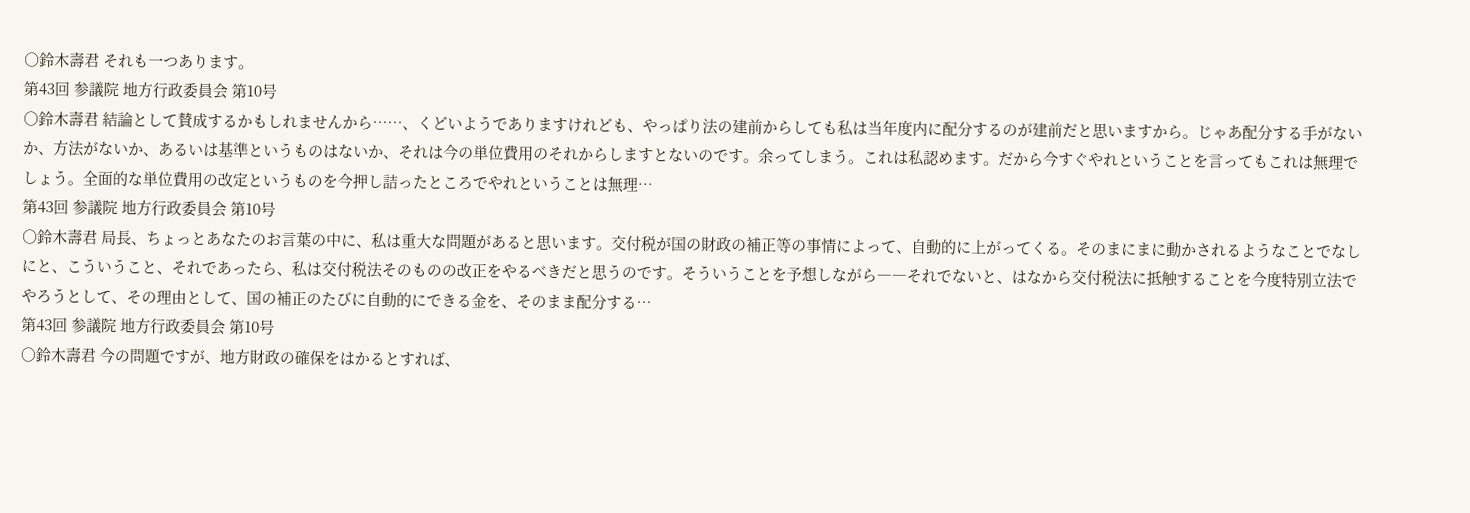○鈴木壽君 それも一つあります。
第43回 参議院 地方行政委員会 第10号
○鈴木壽君 結論として賛成するかもしれませんから……、くどいようでありますけれども、やっぱり法の建前からしても私は当年度内に配分するのが建前だと思いますから。じゃあ配分する手がないか、方法がないか、あるいは基準というものはないか、それは今の単位費用のそれからしますとないのです。余ってしまう。これは私認めます。だから今すぐやれということを言ってもこれは無理でしょう。全面的な単位費用の改定というものを今押し詰ったところでやれということは無理…
第43回 参議院 地方行政委員会 第10号
○鈴木壽君 局長、ちょっとあなたのお言葉の中に、私は重大な問題があると思います。交付税が国の財政の補正等の事情によって、自動的に上がってくる。そのまにまに動かされるようなことでなしにと、こういうこと、それであったら、私は交付税法そのものの改正をやるべきだと思うのです。そういうことを予想しながら――それでないと、はなから交付税法に抵触することを今度特別立法でやろうとして、その理由として、国の補正のたびに自動的にできる金を、そのまま配分する…
第43回 参議院 地方行政委員会 第10号
○鈴木壽君 今の問題ですが、地方財政の確保をはかるとすれば、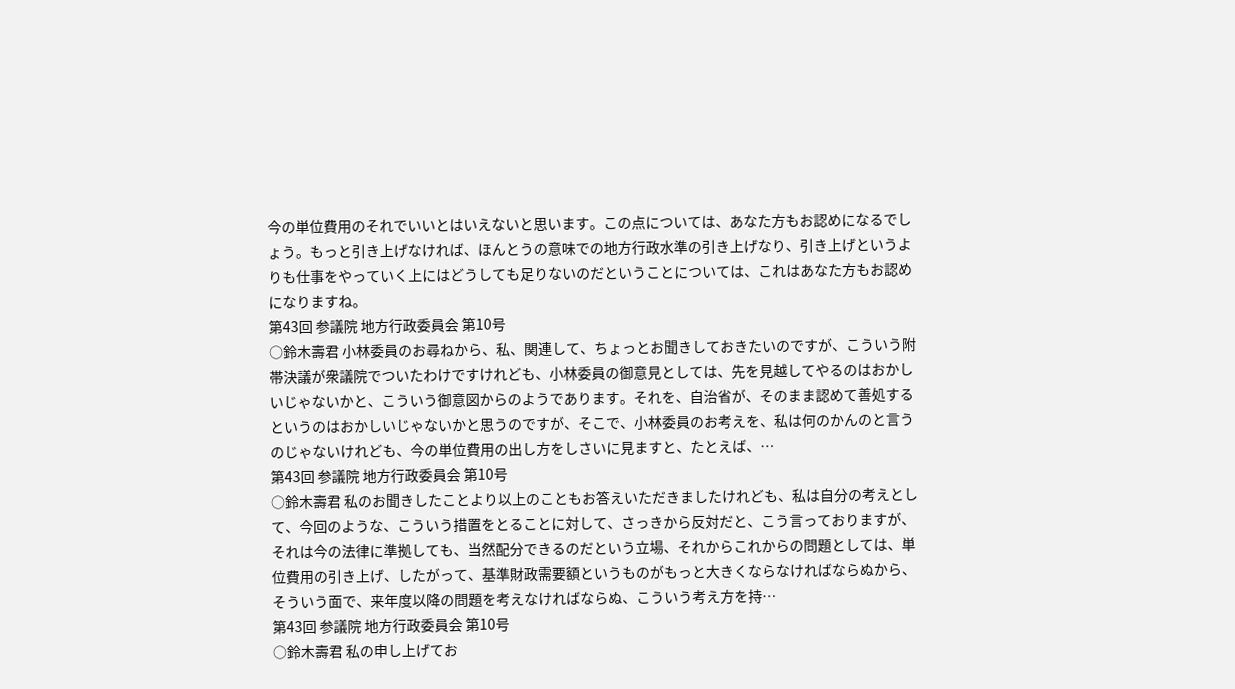今の単位費用のそれでいいとはいえないと思います。この点については、あなた方もお認めになるでしょう。もっと引き上げなければ、ほんとうの意味での地方行政水準の引き上げなり、引き上げというよりも仕事をやっていく上にはどうしても足りないのだということについては、これはあなた方もお認めになりますね。
第43回 参議院 地方行政委員会 第10号
○鈴木壽君 小林委員のお尋ねから、私、関連して、ちょっとお聞きしておきたいのですが、こういう附帯決議が衆議院でついたわけですけれども、小林委員の御意見としては、先を見越してやるのはおかしいじゃないかと、こういう御意図からのようであります。それを、自治省が、そのまま認めて善処するというのはおかしいじゃないかと思うのですが、そこで、小林委員のお考えを、私は何のかんのと言うのじゃないけれども、今の単位費用の出し方をしさいに見ますと、たとえば、…
第43回 参議院 地方行政委員会 第10号
○鈴木壽君 私のお聞きしたことより以上のこともお答えいただきましたけれども、私は自分の考えとして、今回のような、こういう措置をとることに対して、さっきから反対だと、こう言っておりますが、それは今の法律に準拠しても、当然配分できるのだという立場、それからこれからの問題としては、単位費用の引き上げ、したがって、基準財政需要額というものがもっと大きくならなければならぬから、そういう面で、来年度以降の問題を考えなければならぬ、こういう考え方を持…
第43回 参議院 地方行政委員会 第10号
○鈴木壽君 私の申し上げてお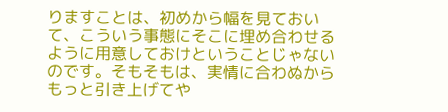りますことは、初めから幅を見ておいて、こういう事態にそこに埋め合わせるように用意しておけということじゃないのです。そもそもは、実情に合わぬからもっと引き上げてや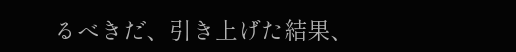るべきだ、引き上げた結果、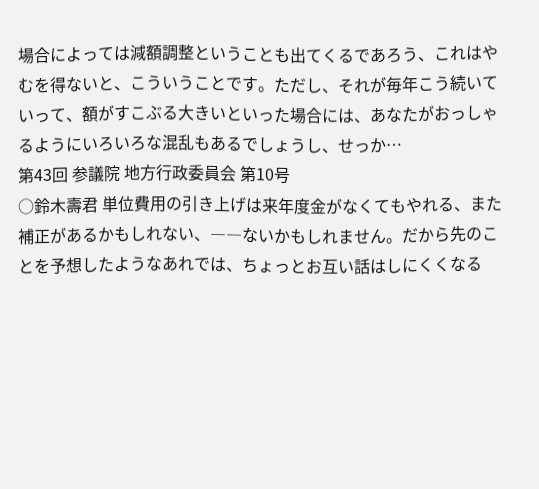場合によっては減額調整ということも出てくるであろう、これはやむを得ないと、こういうことです。ただし、それが毎年こう続いていって、額がすこぶる大きいといった場合には、あなたがおっしゃるようにいろいろな混乱もあるでしょうし、せっか…
第43回 参議院 地方行政委員会 第10号
○鈴木壽君 単位費用の引き上げは来年度金がなくてもやれる、また補正があるかもしれない、――ないかもしれません。だから先のことを予想したようなあれでは、ちょっとお互い話はしにくくなる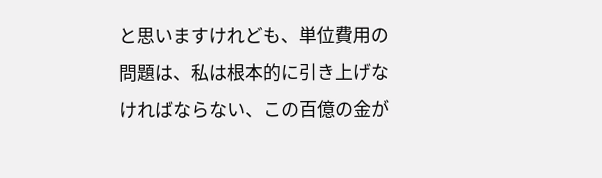と思いますけれども、単位費用の問題は、私は根本的に引き上げなければならない、この百億の金が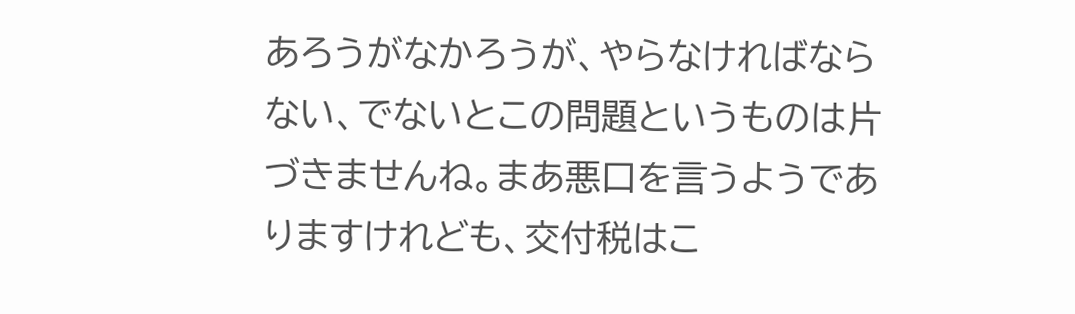あろうがなかろうが、やらなければならない、でないとこの問題というものは片づきませんね。まあ悪口を言うようでありますけれども、交付税はこ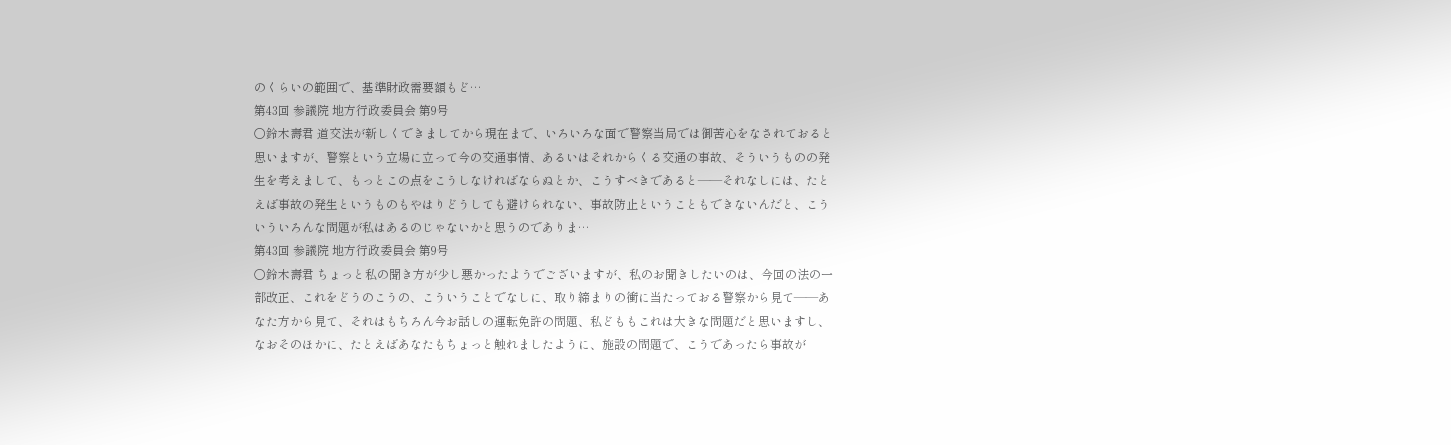のくらいの範囲で、基準財政需要額もど…
第43回 参議院 地方行政委員会 第9号
○鈴木壽君 道交法が新しくできましてから現在まで、いろいろな面で警察当局では御苦心をなされておると思いますが、警察という立場に立って今の交通事情、あるいはそれからくる交通の事故、そういうものの発生を考えまして、もっとこの点をこうしなければならぬとか、こうすべきであると——それなしには、たとえば事故の発生というものもやはりどうしても避けられない、事故防止ということもできないんだと、こういういろんな問題が私はあるのじゃないかと思うのでありま…
第43回 参議院 地方行政委員会 第9号
○鈴木壽君 ちょっと私の聞き方が少し悪かったようでございますが、私のお聞きしたいのは、今回の法の一部改正、これをどうのこうの、こういうことでなしに、取り締まりの衝に当たっておる警察から見て——あなた方から見て、それはもちろん今お話しの運転免許の問題、私どももこれは大きな問題だと思いますし、なおそのほかに、たとえばあなたもちょっと触れましたように、施設の問題で、こうであったら事故が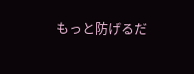もっと防げるだ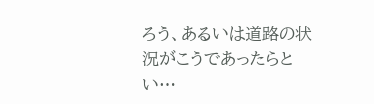ろう、あるいは道路の状況がこうであったらとい…